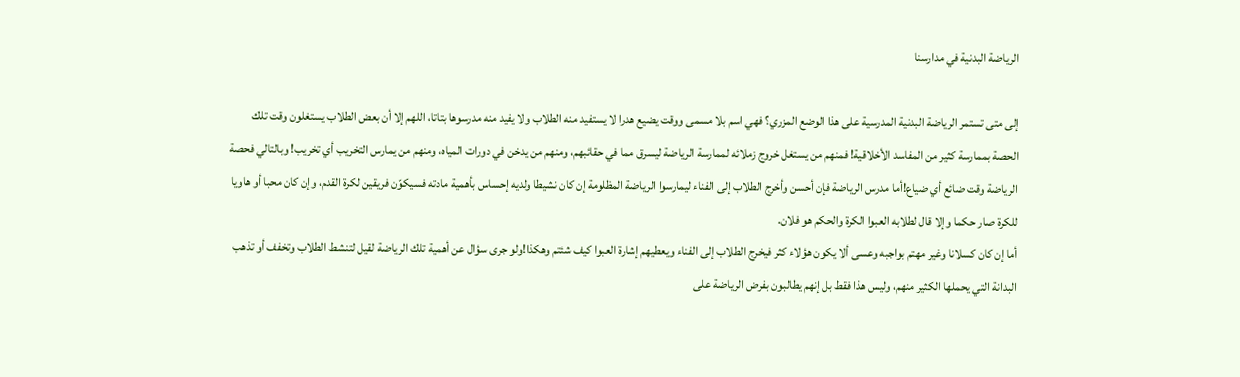الرياضة البدنية في مدارسنا

إلى متى تستمر الرياضة البدنية المدرسية على هذا الوضع المزري؟ فهي اسم بلا مسمى ووقت يضيع هدرا لا يستفيد منه الطلاب ولا يفيد منه مدرسوها بتاتا، اللهم إلا أن بعض الطلاب يستغلون وقت تلك الحصة بممارسة كثير من المفاسد الأخلاقية! فمنهم من يستغل خروج زملائه لممارسة الرياضة ليسرق مما في حقائبهم، ومنهم من يدخن في دورات المياه، ومنهم من يمارس التخريب أي تخريب! وبالتالي فحصة الرياضة وقت ضائع أي ضياع!أما مدرس الرياضة فإن أحسن وأخرج الطلاب إلى الفناء ليمارسوا الرياضة المظلومة إن كان نشيطا ولديه إحساس بأهمية مادته فسيكوّن فريقين لكرة القدم، وإن كان محبا أو هاويا للكرة صار حكما وإلا قال لطلابه العبوا الكرة والحكم هو فلان.
أما إن كان كسلانا وغير مهتم بواجبه وعسى ألا يكون هؤلاء كثر فيخرج الطلاب إلى الفناء ويعطيهم إشارة العبوا كيف شئتم وهكذا!ولو جرى سؤال عن أهمية تلك الرياضة لقيل لتنشط الطلاب وتخفف أو تذهب البدانة التي يحملها الكثير منهم، وليس هذا فقط بل إنهم يطالبون بفرض الرياضة على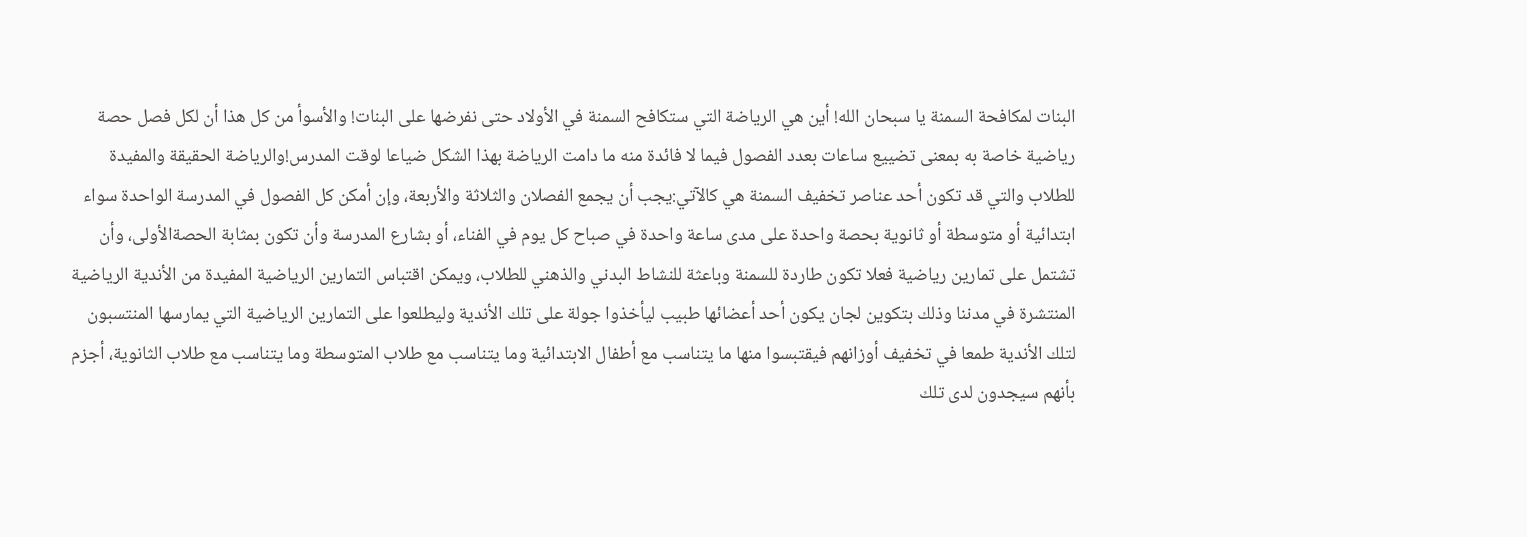البنات لمكافحة السمنة يا سبحان الله! أين هي الرياضة التي ستكافح السمنة في الأولاد حتى نفرضها على البنات! والأسوأ من كل هذا أن لكل فصل حصة رياضية خاصة به بمعنى تضييع ساعات بعدد الفصول فيما لا فائدة منه ما دامت الرياضة بهذا الشكل ضياعا لوقت المدرس!والرياضة الحقيقة والمفيدة للطلاب والتي قد تكون أحد عناصر تخفيف السمنة هي كالآتي:يجب أن يجمع الفصلان والثلاثة والأربعة، وإن أمكن كل الفصول في المدرسة الواحدة سواء ابتدائية أو متوسطة أو ثانوية بحصة واحدة على مدى ساعة واحدة في صباح كل يوم في الفناء، أو بشارع المدرسة وأن تكون بمثابة الحصةالأولى، وأن تشتمل على تمارين رياضية فعلا تكون طاردة للسمنة وباعثة للنشاط البدني والذهني للطلاب، ويمكن اقتباس التمارين الرياضية المفيدة من الأندية الرياضية المنتشرة في مدننا وذلك بتكوين لجان يكون أحد أعضائها طبيب ليأخذوا جولة على تلك الأندية وليطلعوا على التمارين الرياضية التي يمارسها المنتسبون لتلك الأندية طمعا في تخفيف أوزانهم فيقتبسوا منها ما يتناسب مع أطفال الابتدائية وما يتناسب مع طلاب المتوسطة وما يتناسب مع طلاب الثانوية، أجزم بأنهم سيجدون لدى تلك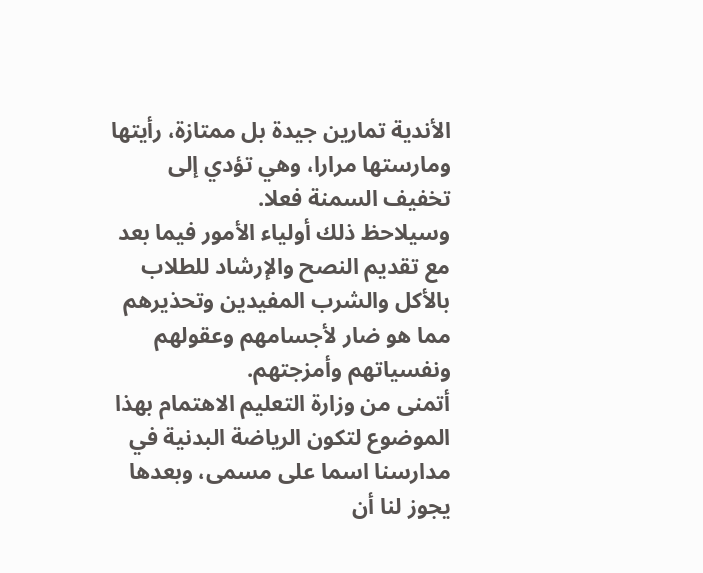الأندية تمارين جيدة بل ممتازة، رأيتها ومارستها مرارا، وهي تؤدي إلى تخفيف السمنة فعلا.
وسيلاحظ ذلك أولياء الأمور فيما بعد مع تقديم النصح والإرشاد للطلاب بالأكل والشرب المفيدين وتحذيرهم مما هو ضار لأجسامهم وعقولهم ونفسياتهم وأمزجتهم.
أتمنى من وزارة التعليم الاهتمام بهذا الموضوع لتكون الرياضة البدنية في مدارسنا اسما على مسمى، وبعدها يجوز لنا أن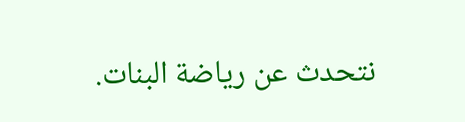نتحدث عن رياضة البنات.